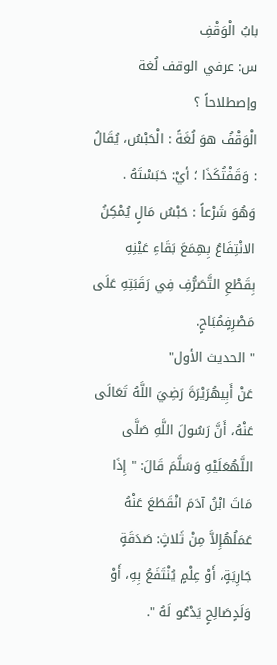بابُ الْوَقْفِ
س: عرفي الوقف لُغة وإصطلاحاً ؟
الْوَقْفُ هوَ لُغَةً : الْحَبْسُ، يُقَالُ : وَقَفْتُكَذَا ؛ أيْ: حَبَسْتَهُ .
وَهُوَ شَرْعاً : حَبْسُ مَالٍ يُمْكِنُ الانْتِفَاعُ بِهِمَعَ بَقَاءِ عَيْنِهِ بِقَطْعِ التَّصَرُّفِ فِي رَقَبَتِهِ عَلَى مَصْرِفٍمُبَاحٍ.
" الحديث الأول"
عَنْ أَبِيهُرَيْرَةَ رَضِيَ اللَّهُ تَعَالَى عَنْهُ، أَنَّ رَسُولَ اللَّهِ صَلَّى اللَّهُعَلَيْهِ وَسَلَّمَ قَالَ: " إِذَا مَاتَ ابْنُ آدَمَ انْقَطَعَ عَنْهُ عَمَلُهُإِلاَّ مِنْ ثَلاثٍ: صَدَقَةٍ جَارِيَةٍ، أَوْ عِلْمٍ يُنْتَفَعُ بِهِ، أَوْ وَلَدٍصَالِحٍ يَدْعُو لَهُ ".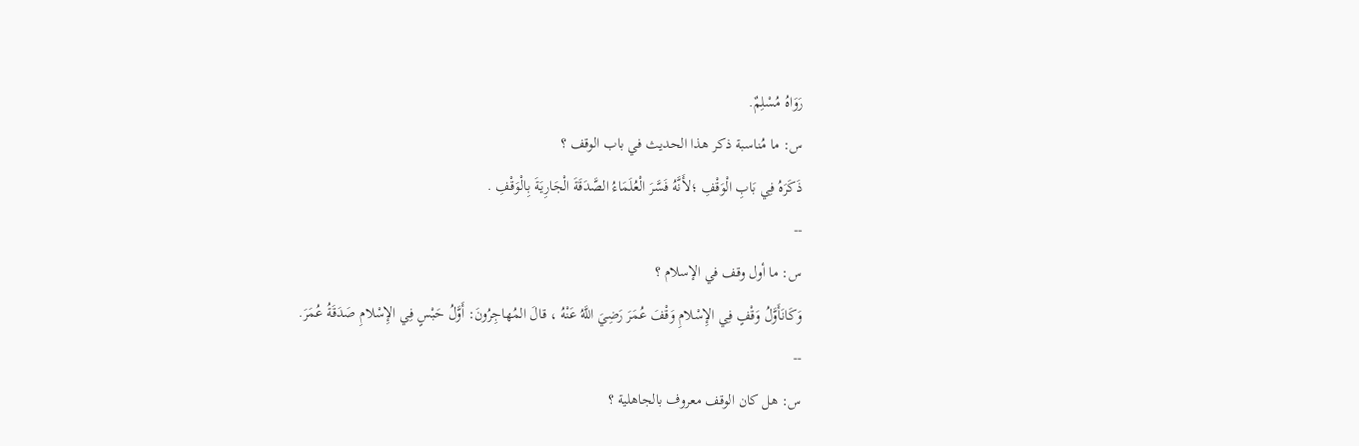رَوَاهُ مُسْلِمٌ.
س: ما مُناسبة ذكر هذا الحديث في باب الوقف ؟
ذَكَرَهُ فِي بَابِ الْوَقْفِ ؛لأَنَّهُ فَسَّرَ الْعُلَمَاءُ الصَّدَقَةَ الْجَارِيَةَ بِالْوَقْفِ .
--
س: ما أول وقف في الإسلام ؟
وَكَانَأَوَّلُ وَقْفٍ فِي الإِسْلامِ وَقْفَ عُمَرَ رَضِيَ اللَّهُ عَنْهُ ، قالَ المُهاجِرُونَ: أَوَّلُ حَبْسٍ فِي الإِسْلامِ صَدَقَةُ عُمَرَ.
--
س: هل كان الوقف معروف بالجاهلية ؟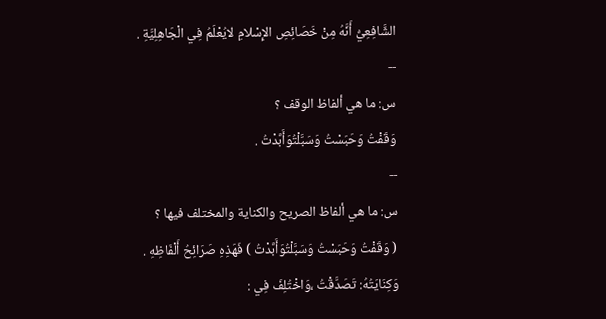الشَّافِعِيُّ أَنَّهُ مِنْ خَصَائِصِ الإِسْلامِ لايُعْلَمُ فِي الْجَاهِلِيَّةِ .
--
س: ما هي ألفاظ الوقف ؟
وَقَفْتُ وَحَبَسْتُ وَسَبَّلْتُوَأَبَّدْتُ .
--
س: ما هي ألفاظ الصريح والكناية والمختلف فيها ؟
( وَقَفْتُ وَحَبَسْتُ وَسَبَّلْتُوَأَبَّدْتُ ) فَهَذِهِ صَرَائِحُ أَلْفَاظِهِ .
وَكِنَايَتُهُ: تَصَدَّقْتُ ،وَاخْتُلِفَ فِي :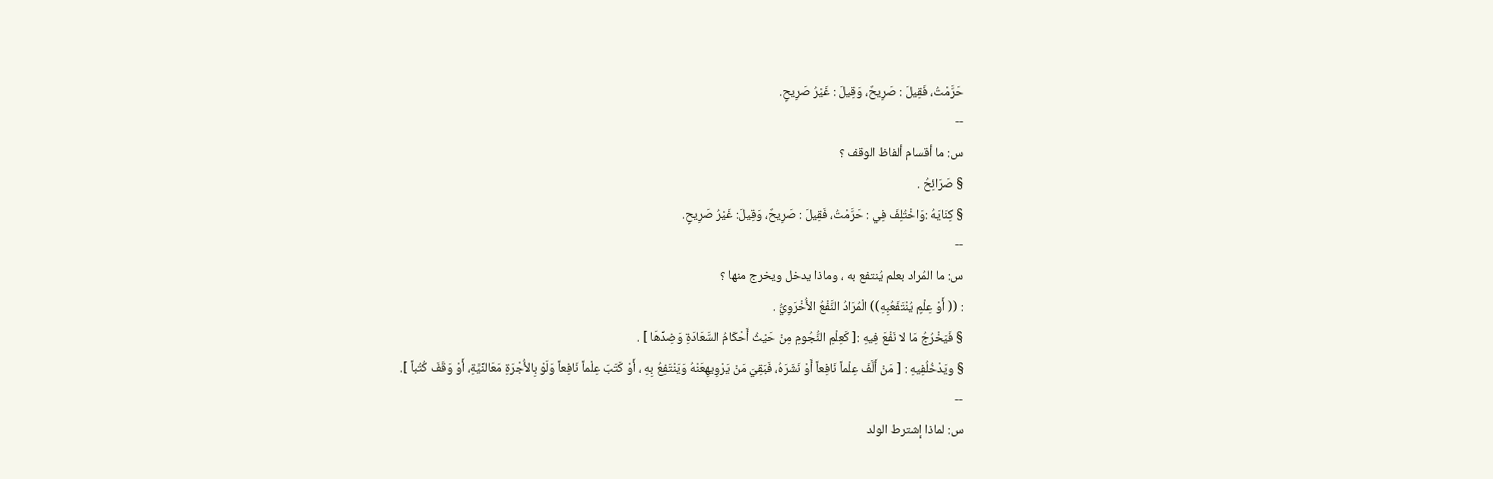حَرَّمْتُ، فَقِيلَ : صَرِيحٌ، وَقِيلَ : غَيْرُ صَرِيحٍ.
--
س: ما أقسام ألفاظ الوقف ؟
§ صَرَائِحُ .
§ كِنَايَهُ :وَاخْتُلِفَ فِي : حَرَّمْتُ، فَقِيلَ : صَرِيحٌ، وَقِيلَ: غَيْرُ صَرِيحٍ.
--
س: ما المُراد بعلم يُنتفع به ، وماذا يدخل ويخرج منها ؟
: (( أَوْ عِلْمٍ يُنْتَفَعُبِهِ)) الْمُرَادُ النَّفْعُ الأُخْرَوِيُّ .
§ فَيَخْرُجُ مَا لا نَفْعَ فِيهِ :[ كَعِلْمِ النُّجُومِ مِنْ حَيْثُ أَحْكَامُ السَّعَادَةِ وَضِدِّهَا ] .
§ ويَدْخُلُفِيهِ : [ مَنْ أَلَّفَ عِلْماً نَافِعاً أَوْ نَشَرَهُ، فَبَقِيَ مَنْ يَرْوِيهِعَنْهُ وَيَنْتَفِعُ بِهِ ، أَوْ كَتَبَ عِلْماً نَافِعاً وَلَوْ بِالأُجْرَةِ مَعَالنِّيَّةِ، أَوْ وَقَفَ كُتُباً ].
--
س: لماذا إشترط الولد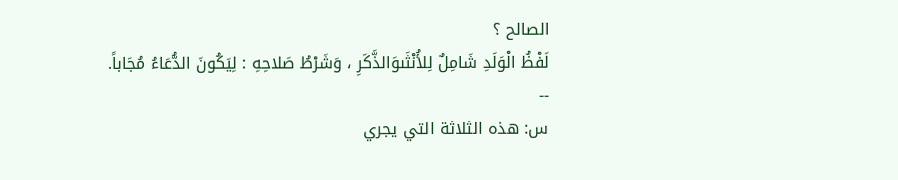الصالح ؟
لَفْظُ الْوَلَدِ شَامِلٌ لِلأُنْثَىوَالذَّكَرِ ، وَشَرْطُ صَلاحِهِ : لِيَكُونَ الدُّعَاءُ مُجَاباً.
--
س: هذه الثلاثة التي يجري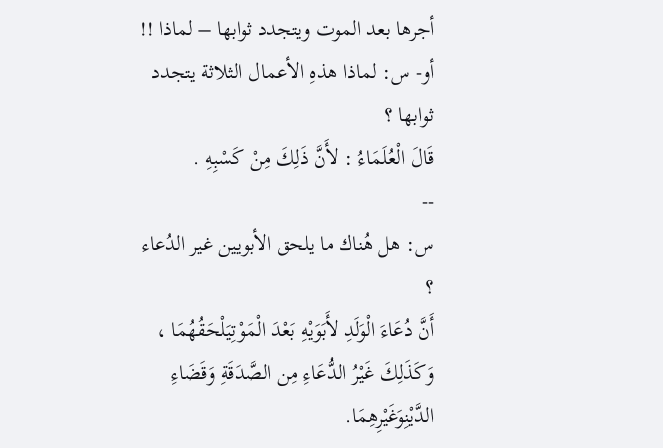أجرها بعد الموت ويتجدد ثوابها – لماذا !!
أو- س: لماذا هذهِ الأعمال الثلاثة يتجدد ثوابها ؟
قَالَ الْعُلَمَاءُ : لأَنَّ ذَلِكَ مِنْ كَسْبِهِ .
--
س: هل هُناك ما يلحق الأبويين غير الدُعاء ؟
أَنَّ دُعَاءَ الْوَلَدِ لأَبَوَيْهِ بَعْدَ الْمَوْتِيَلْحَقُهُمَا ، وَكَذَلِكَ غَيْرُ الدُّعَاءِ مِن الصَّدَقَةِ وَقَضَاءِ الدَّيْنِوَغَيْرِهِمَا.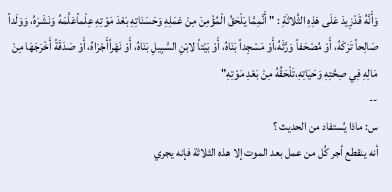وَأَنَّهُ قَدْزِيدَ عَلَى هَذِهِ الثَّلاثَةِ : " أَنَّمِمَّا يَلْحَقُ الْمُؤْمِنَ مِنْ عَمَلِهِ وَحَسَنَاتِهِ بَعْدَ مَوْتِهِ عِلْماًعَلَّمَهُ وَنَشَرَهُ، وَوَلَداً صَالِحاً تَرَكَهُ، أَوْ مُصْحَفاً وَرَّثَهُ،أَوْ مَسْجِداً بَنَاهُ، أَوْ بَيْتاً لابْنِ السَّبِيلِ بَنَاهُ، أَوْ نَهْراًأَجْرَاهُ، أَوْ صَدَقَةً أَخْرَجَهَا مِنْ مَالِهِ فِي صِحَّتِهِ وَحَيَاتِهِ،تَلْحَقُهُ مِنْ بَعْدِ مَوْتِهِ"
--
س: ماذا يُستفاد من الحديث ؟
أنه ينقطع أجر كُل من عمل بعد الموت إلا هذه الثلاثة فإنه يجري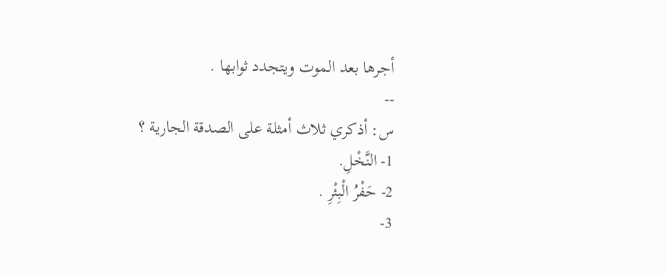أجرها بعد الموت ويتجدد ثوابها .
--
س: أذكري ثلاث أمثلة على الصدقة الجارية ؟
1- النَّخْلِ.
2- حَفْرُ الْبِئْرِ .
3-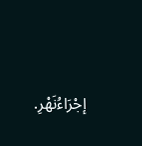إجْرَاءُنَهْرِ.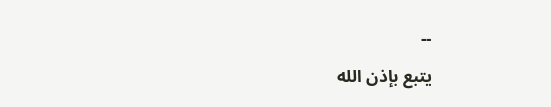--
يتبع بإذن الله